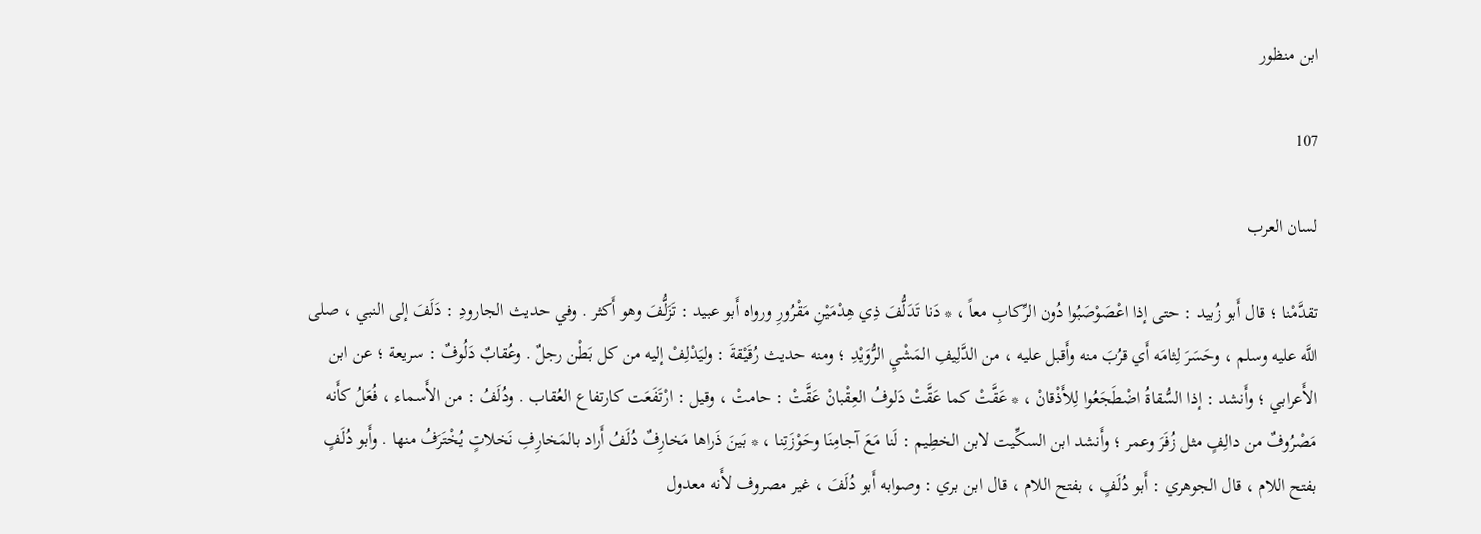ابن منظور

107

لسان العرب

تقدَّمْنا ؛ قال أَبو زُبيد : حتى إذا اعْصَوْصَبُوا دُون الرِّكابِ معاً ، * دَنا تَدَلُّفَ ذِي هِدْمَيْنِ مَقْرُورِ ورواه أَبو عبيد : تَزَلُّفَ وهو أَكثر . وفي حديث الجارودِ : دَلَفَ إلى النبي ، صلى اللَّه عليه وسلم ، وحَسَرَ لِثامَه أَي قرُبَ منه وأَقبل عليه ، من الدَّلِيفِ المَشْيِ الرُّوَيْدِ ؛ ومنه حديث رُقَيْقةَ : وليَدْلِفْ إليه من كل بَطْن رجلٌ . وعُقابٌ دَلُوفٌ : سريعة ؛ عن ابن الأَعرابي ؛ وأَنشد : إذا السُّقاةُ اضْطَجَعُوا لِلأَذْقانْ ، * عَقَّتْ كما عَقَّتْ دَلوفُ العِقْبانْ عَقَّتْ : حامتْ ، وقيل : ارْتَفَعَت كارتفاع العُقاب . ودُلَفُ : من الأَسماء ، فُعَلُ كأَنه مَصْرُوفٌ من دالِفٍ مثل زُفَرَ وعمر ؛ وأَنشد ابن السكِّيت لابن الخطِيم : لَنا مَعَ آجامِنَا وحَوْزَتِنا ، * بَينَ ذَراها مَخارِفٌ دُلَفُ أَراد بالمَخارِفِ نَخلاتٍ يُخْتَرَفُ منها . وأَبو دُلَفٍ بفتح اللام ، قال الجوهري : أَبو دُلَفٍ ، بفتح اللام ، قال ابن بري : وصوابه أَبو دُلَفَ ، غير مصروف لأَنه معدول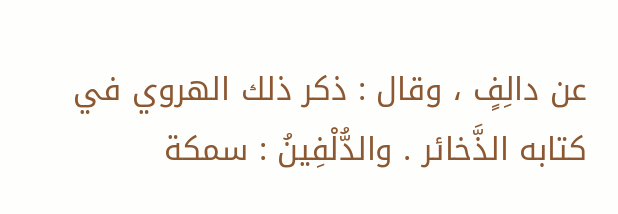عن دالِفٍ ، وقال : ذكر ذلك الهروي في كتابه الذَّخائر . والدُّلْفِينُ : سمكة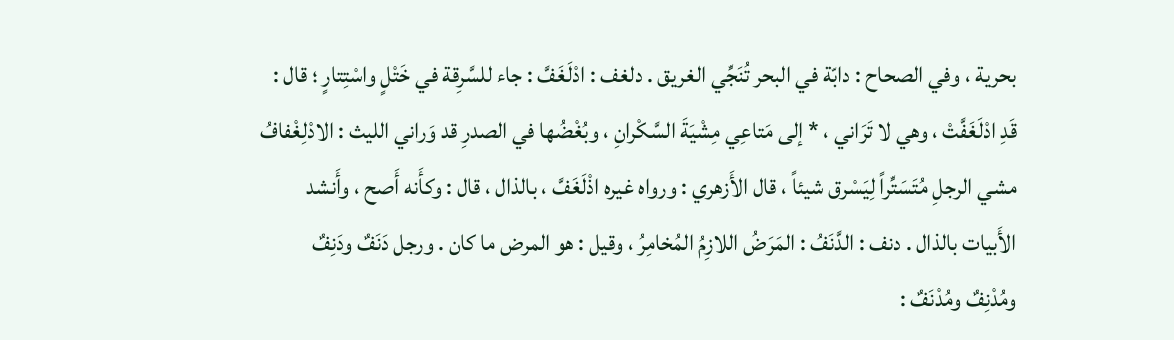بحرية ، وفي الصحاح : دابّة في البحر تُنَجِّي الغريق . دلغف : ادْلَغَفَّ : جاء للسَّرِقة في خَتْلٍ واسْتِتارٍ ؛ قال : قَدِ ادْلَغَفَّتْ ، وهي لا تَرَاني ، * إلى مَتاعِي مِشْيَةَ السَّكْرانِ ، وبُغْضُها في الصدرِ قد وَراني الليث : الادْلِغْفافُ مشي الرجلِ مُتَسَتِّراً لِيَسْرق شيئاً ، قال الأَزهري : ورواه غيره اذْلَغَفَّ ، بالذال ، قال : وكأَنه أَصح ، وأَنشد الأَبيات بالذال . دنف : الدَّنَفُ : المَرَضُ اللازِمُ المُخامِرُ ، وقيل : هو المرض ما كان . ورجل دَنَفٌ ودَنِفٌ ومُدْنِفٌ ومُدْنَفٌ :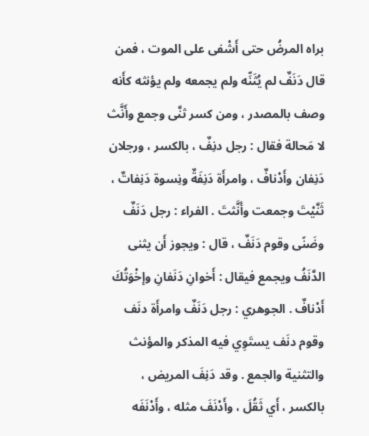براه المرضُ حتى أَشْفى على الموت ، فمن قال دَنَفٌ لم يُثَنِّه ولم يجمعه ولم يؤنثه كأَنه وصف بالمصدر ، ومن كسر ثنَّى وجمع وأَنَّث لا مَحالة فقال : رجل دنِفٌ ، بالكسر ، ورجلان دَنِفان وأَدْنافٌ ، وامرأَة دَنِفَةٌ ونِسوة دَنِفاتٌ ، ثَنَّيْتَ وجمعت وأَنَّثتَ . الفراء : رجل دَنَفٌ وضَنًى وقوم دَنَفٌ ، قال : ويجوز أَن يثنى الدَّنَفُ ويجمع فيقال : أَخوانِ دَنَفانِ وإخْوَتُكَ أَدْنافٌ . الجوهري : رجل دَنَفٌ وامرأَة دنَف وقوم دنَف يستَوِي فيه المذكر والمؤنث والتثنية والجمع . وقد دَنِفَ المريض ، بالكسر ، أَي ثَقُلَ ، وأَدْنَفَ مثله ، وأَدْنَفَه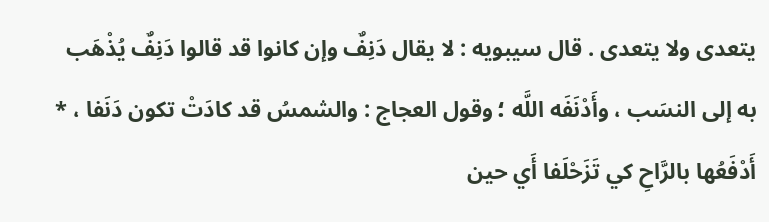يتعدى ولا يتعدى . قال سيبويه : لا يقال دَنِفٌ وإن كانوا قد قالوا دَنِفٌ يُذْهَب به إلى النسَب ، وأَدْنَفَه اللَّه ؛ وقول العجاج : والشمسُ قد كادَتْ تكون دَنَفا ، * أَدْفَعُها بالرَّاحِ كي تَزَحْلَفا أَي حين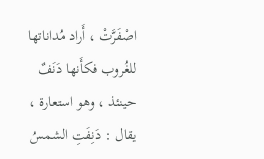اصْفَرَّتْ ، أَراد مُداناتها للغُروب فكأَنها دَنَفٌ حينئذ ، وهو استعارة ، يقال : دَنِفَتِ الشمسُ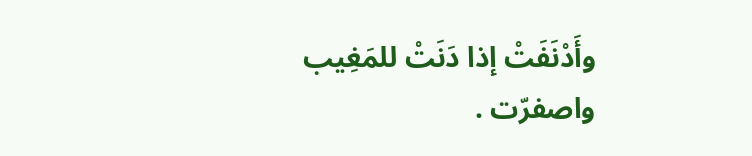وأَدْنَفَتْ إذا دَنَتْ للمَغِيب واصفرّت .